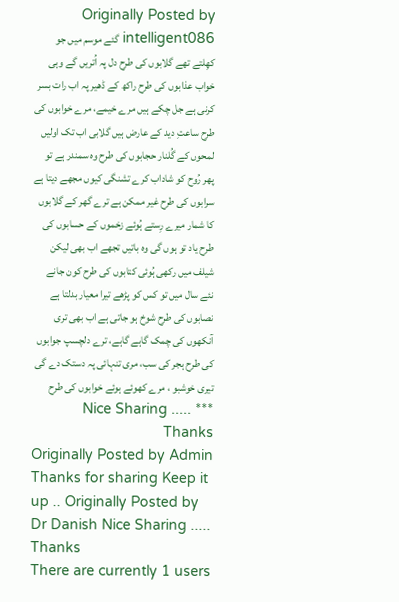Originally Posted by intelligent086 گئے موسم میں جو کھِلتے تھے گلابوں کی طرح دل پہ اُتریں گے وہی خواب عذابوں کی طرح راکھ کے ڈھیر پہ اب رات بسر کرنی ہے جل چکے ہیں مرے خیمے، مرے خوابوں کی طرح ساعتِ دید کے عارض ہیں گلابی اب تک اولیں لمحوں کے گُلنار حجابوں کی طرح وہ سمندر ہے تو پھر رُوح کو شاداب کرے تشنگی کیوں مجھے دیتا ہے سرابوں کی طرح غیر ممکن ہے ترے گھر کے گلابوں کا شمار میرے رِستے ہُوئے زخموں کے حسابوں کی طرح یاد تو ہوں گی وہ باتیں تجھے اب بھی لیکن شیلف میں رکھی ہُوئی کتابوں کی طرح کون جانے نئے سال میں تو کس کو پڑھے تیرا معیار بدلتا ہے نصابوں کی طرح شوخ ہو جاتی ہے اب بھی تری آنکھوں کی چمک گاہے گاہے، ترے دلچسپ جوابوں کی طرح ہجر کی سب، مری تنہائی پہ دستک دے گی تیری خوشبو ، مرے کھوئے ہوئے خوابوں کی طرح *** Nice Sharing ..... Thanks
Originally Posted by Admin Thanks for sharing Keep it up .. Originally Posted by Dr Danish Nice Sharing ..... Thanks
There are currently 1 users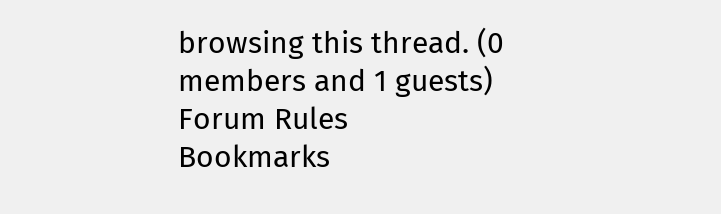browsing this thread. (0 members and 1 guests)
Forum Rules
Bookmarks